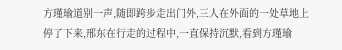方瑾瑜道别一声,随即跨步走出门外,三人在外面的一处草地上停了下来,邢东在行走的过程中,一直保持沉默,看到方瑾瑜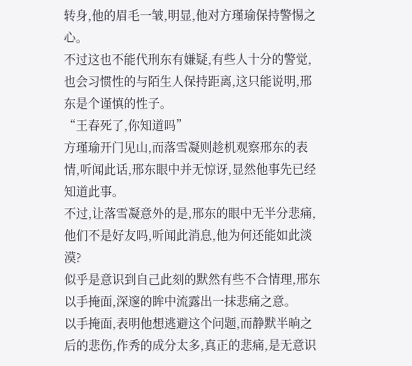转身,他的眉毛一皱,明显,他对方瑾瑜保持警惕之心。
不过这也不能代刑东有嫌疑,有些人十分的警觉,也会习惯性的与陌生人保持距离,这只能说明,邢东是个谨慎的性子。
“王春死了,你知道吗”
方瑾瑜开门见山,而落雪凝则趁机观察邢东的表情,听闻此话,邢东眼中并无惊讶,显然他事先已经知道此事。
不过,让落雪凝意外的是,邢东的眼中无半分悲痛,他们不是好友吗,听闻此消息,他为何还能如此淡漠?
似乎是意识到自己此刻的默然有些不合情理,邢东以手掩面,深邃的眸中流露出一抹悲痛之意。
以手掩面,表明他想逃避这个问题,而静默半晌之后的悲伤,作秀的成分太多,真正的悲痛,是无意识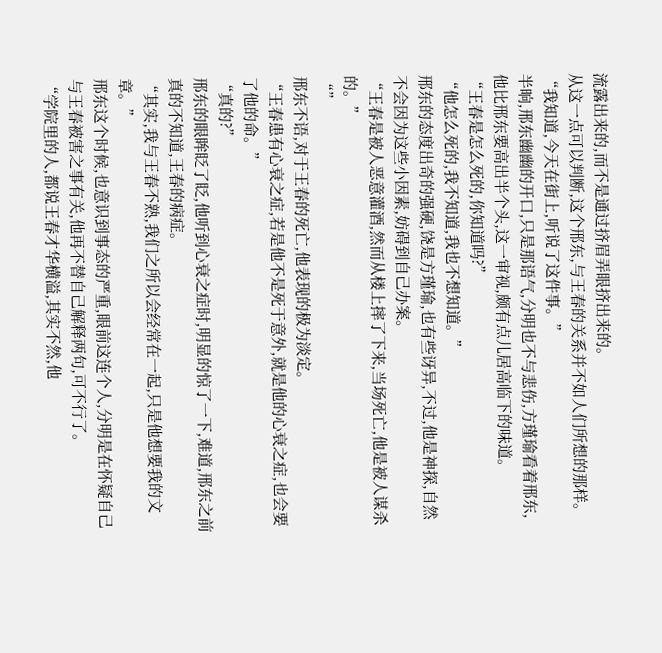流露出来的,而不是通过挤眉弄眼挤出来的。
从这一点可以判断,这个邢东,与王春的关系并不如人们所想的那样。
“我知道,今天在街上,听说了这件事。”
半晌,邢东幽幽的开口,只是那语气,分明也不与悲伤,方瑾瑜看着邢东,他比邢东要高出半个头,这一审视,颇有点儿居高临下的味道。
“王春是怎么死的,你知道吗?”
“他怎么死的,我不知道,我也不想知道。”
邢东的态度出奇的强硬,饶是方瑾瑜,也有些讶异,不过,他是神探,自然不会因为这些小因素,妨碍到自己办案。
“王春是被人恶意灌酒,然而从楼上摔了下来,当场死亡,他是被人谋杀的。”
“”
邢东不语,对于王春的死亡,他表现的极为淡定。
“王春患有心衰之症,若是他不是死于意外,就是他的心衰之症,也会要了他的命。”
“真的?”
邢东的眼眸眨了眨,他听到心衰之症时,明显的惊了一下,难道,邢东之前真的不知道,王春的病症。
“其实,我与王春不熟,我们之所以会经常在一起,只是他想要我的文章。”
邢东这个时候,也意识到事态的严重,眼前这连个人,分明是在怀疑自己与王春被害之事有关,他再不替自己解释两句,可不行了。
“学院里的人,都说王春才华横溢,其实不然,他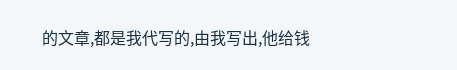的文章,都是我代写的,由我写出,他给钱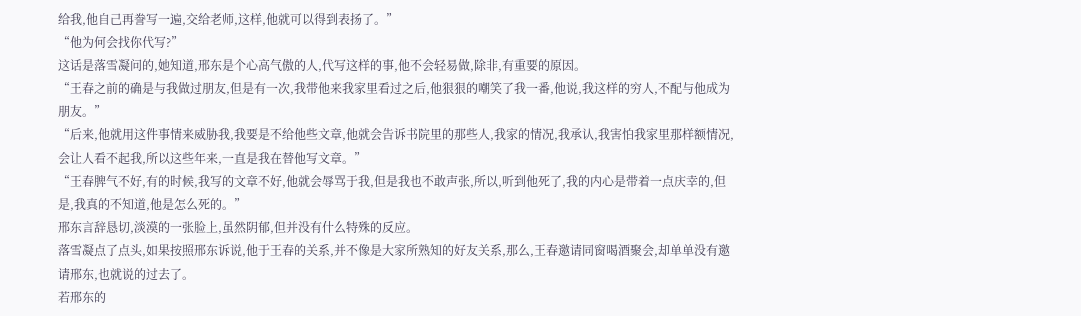给我,他自己再誊写一遍,交给老师,这样,他就可以得到表扬了。”
“他为何会找你代写?”
这话是落雪凝问的,她知道,邢东是个心高气傲的人,代写这样的事,他不会轻易做,除非,有重要的原因。
“王春之前的确是与我做过朋友,但是有一次,我带他来我家里看过之后,他狠狠的嘲笑了我一番,他说,我这样的穷人,不配与他成为朋友。”
“后来,他就用这件事情来威胁我,我要是不给他些文章,他就会告诉书院里的那些人,我家的情况,我承认,我害怕我家里那样额情况,会让人看不起我,所以这些年来,一直是我在替他写文章。”
“王春脾气不好,有的时候,我写的文章不好,他就会辱骂于我,但是我也不敢声张,所以,听到他死了,我的内心是带着一点庆幸的,但是,我真的不知道,他是怎么死的。”
邢东言辞恳切,淡漠的一张脸上,虽然阴郁,但并没有什么特殊的反应。
落雪凝点了点头,如果按照邢东诉说,他于王春的关系,并不像是大家所熟知的好友关系,那么,王春邀请同窗喝酒聚会,却单单没有邀请邢东,也就说的过去了。
若邢东的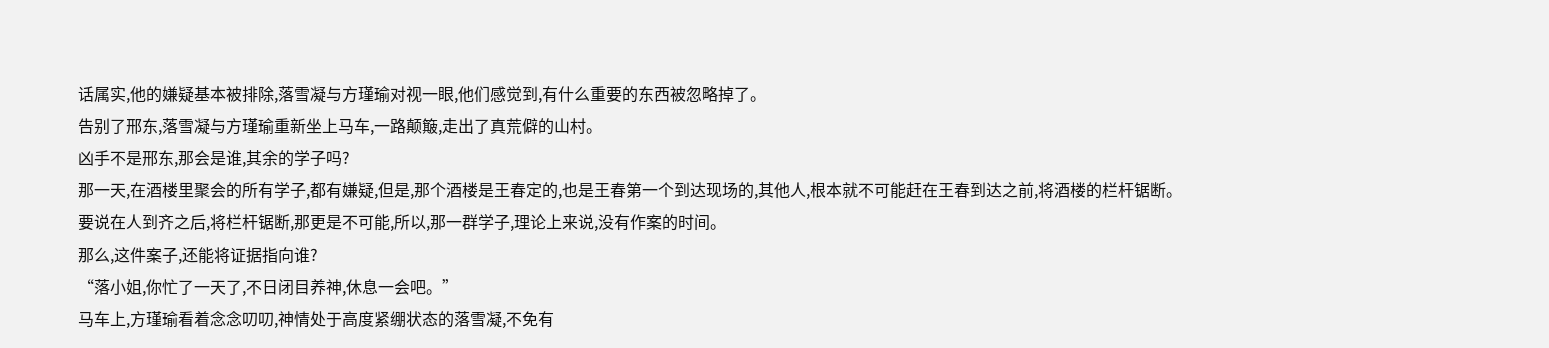话属实,他的嫌疑基本被排除,落雪凝与方瑾瑜对视一眼,他们感觉到,有什么重要的东西被忽略掉了。
告别了邢东,落雪凝与方瑾瑜重新坐上马车,一路颠簸,走出了真荒僻的山村。
凶手不是邢东,那会是谁,其余的学子吗?
那一天,在酒楼里聚会的所有学子,都有嫌疑,但是,那个酒楼是王春定的,也是王春第一个到达现场的,其他人,根本就不可能赶在王春到达之前,将酒楼的栏杆锯断。
要说在人到齐之后,将栏杆锯断,那更是不可能,所以,那一群学子,理论上来说,没有作案的时间。
那么,这件案子,还能将证据指向谁?
“落小姐,你忙了一天了,不日闭目养神,休息一会吧。”
马车上,方瑾瑜看着念念叨叨,神情处于高度紧绷状态的落雪凝,不免有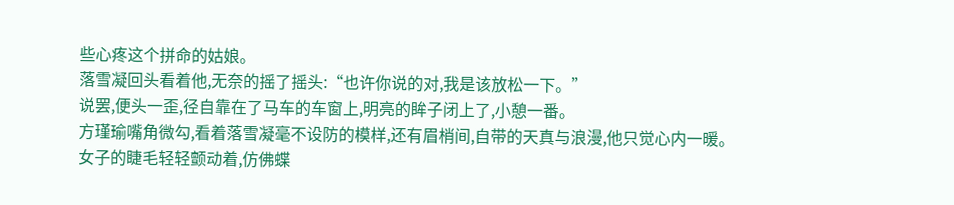些心疼这个拼命的姑娘。
落雪凝回头看着他,无奈的摇了摇头:“也许你说的对,我是该放松一下。”
说罢,便头一歪,径自靠在了马车的车窗上,明亮的眸子闭上了,小憩一番。
方瑾瑜嘴角微勾,看着落雪凝毫不设防的模样,还有眉梢间,自带的天真与浪漫,他只觉心内一暖。
女子的睫毛轻轻颤动着,仿佛蝶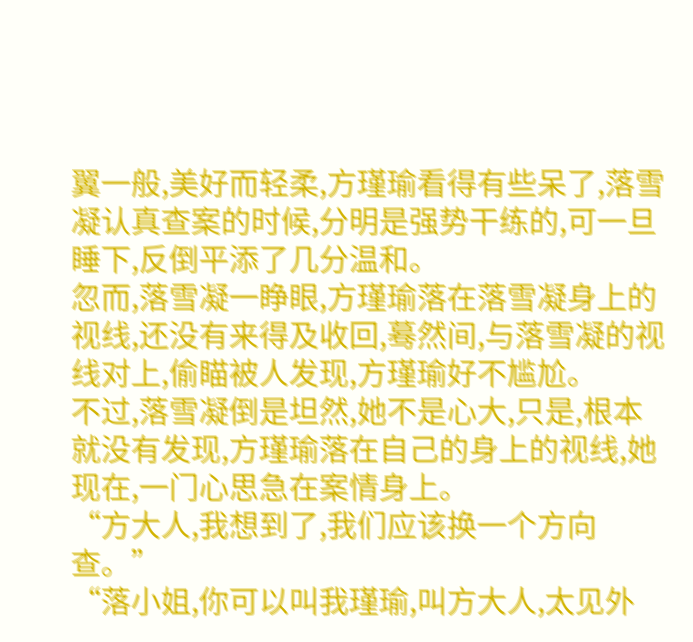翼一般,美好而轻柔,方瑾瑜看得有些呆了,落雪凝认真查案的时候,分明是强势干练的,可一旦睡下,反倒平添了几分温和。
忽而,落雪凝一睁眼,方瑾瑜落在落雪凝身上的视线,还没有来得及收回,蓦然间,与落雪凝的视线对上,偷瞄被人发现,方瑾瑜好不尴尬。
不过,落雪凝倒是坦然,她不是心大,只是,根本就没有发现,方瑾瑜落在自己的身上的视线,她现在,一门心思急在案情身上。
“方大人,我想到了,我们应该换一个方向查。”
“落小姐,你可以叫我瑾瑜,叫方大人,太见外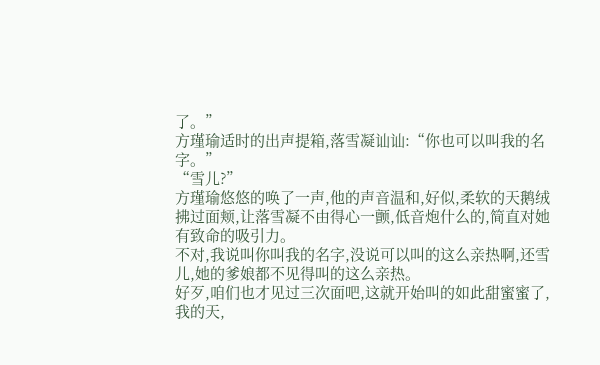了。”
方瑾瑜适时的出声提箱,落雪凝讪讪:“你也可以叫我的名字。”
“雪儿?”
方瑾瑜悠悠的唤了一声,他的声音温和,好似,柔软的天鹅绒拂过面颊,让落雪凝不由得心一颤,低音炮什么的,简直对她有致命的吸引力。
不对,我说叫你叫我的名字,没说可以叫的这么亲热啊,还雪儿,她的爹娘都不见得叫的这么亲热。
好歹,咱们也才见过三次面吧,这就开始叫的如此甜蜜蜜了,我的天,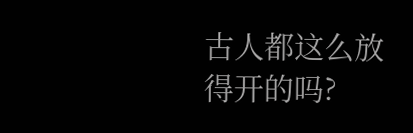古人都这么放得开的吗?